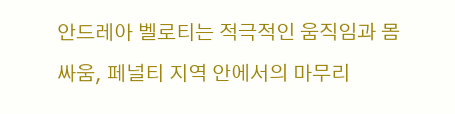안드레아 벨로티는 적극적인 움직임과 몸싸움, 페널티 지역 안에서의 마무리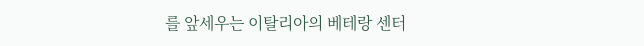를 앞세우는 이탈리아의 베테랑 센터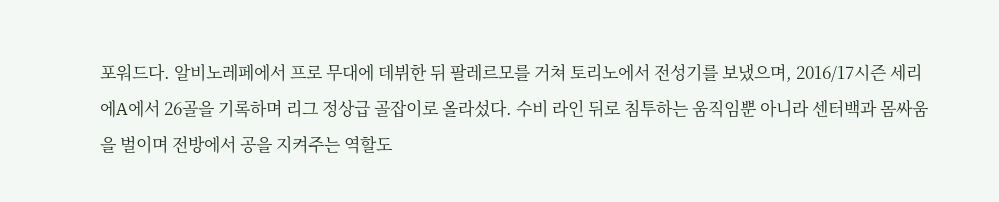포워드다. 알비노레페에서 프로 무대에 데뷔한 뒤 팔레르모를 거쳐 토리노에서 전성기를 보냈으며, 2016/17시즌 세리에A에서 26골을 기록하며 리그 정상급 골잡이로 올라섰다. 수비 라인 뒤로 침투하는 움직임뿐 아니라 센터백과 몸싸움을 벌이며 전방에서 공을 지켜주는 역할도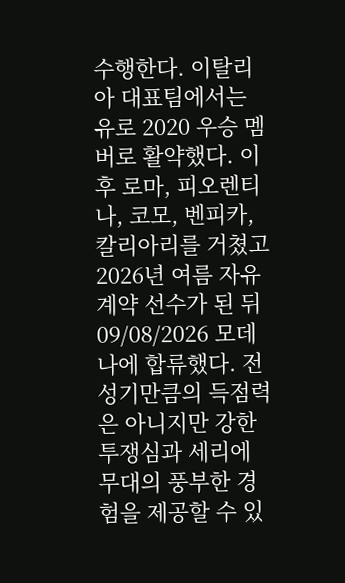수행한다. 이탈리아 대표팀에서는 유로 2020 우승 멤버로 활약했다. 이후 로마, 피오렌티나, 코모, 벤피카, 칼리아리를 거쳤고 2026년 여름 자유계약 선수가 된 뒤 09/08/2026 모데나에 합류했다. 전성기만큼의 득점력은 아니지만 강한 투쟁심과 세리에 무대의 풍부한 경험을 제공할 수 있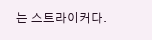는 스트라이커다.